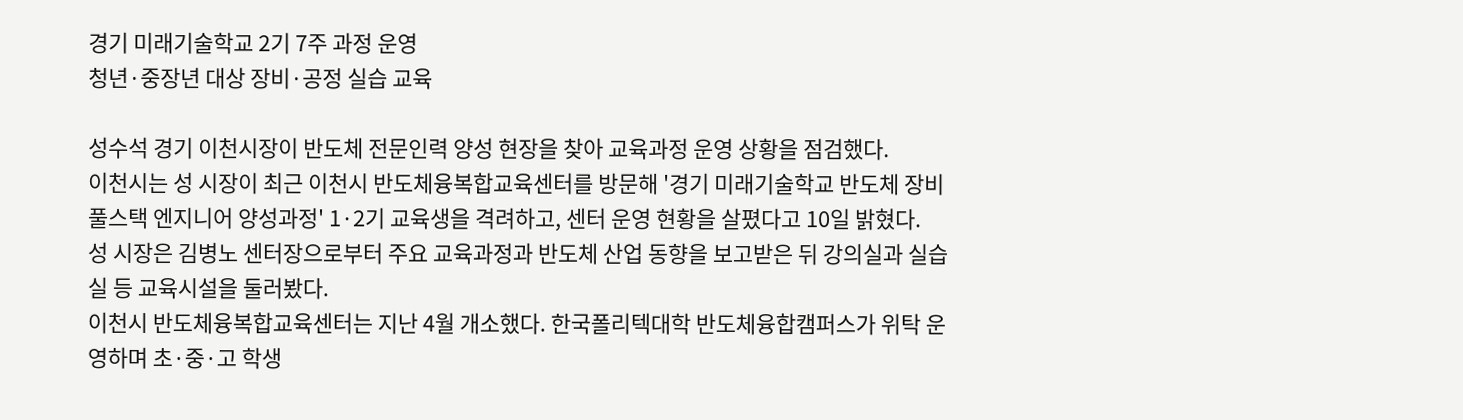경기 미래기술학교 2기 7주 과정 운영
청년·중장년 대상 장비·공정 실습 교육

성수석 경기 이천시장이 반도체 전문인력 양성 현장을 찾아 교육과정 운영 상황을 점검했다.
이천시는 성 시장이 최근 이천시 반도체융복합교육센터를 방문해 '경기 미래기술학교 반도체 장비 풀스택 엔지니어 양성과정' 1·2기 교육생을 격려하고, 센터 운영 현황을 살폈다고 10일 밝혔다.
성 시장은 김병노 센터장으로부터 주요 교육과정과 반도체 산업 동향을 보고받은 뒤 강의실과 실습실 등 교육시설을 둘러봤다.
이천시 반도체융복합교육센터는 지난 4월 개소했다. 한국폴리텍대학 반도체융합캠퍼스가 위탁 운영하며 초·중·고 학생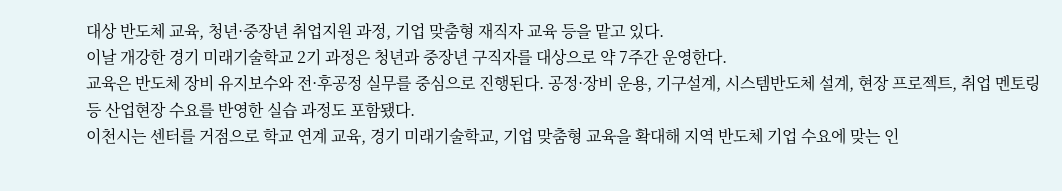대상 반도체 교육, 청년·중장년 취업지원 과정, 기업 맞춤형 재직자 교육 등을 맡고 있다.
이날 개강한 경기 미래기술학교 2기 과정은 청년과 중장년 구직자를 대상으로 약 7주간 운영한다.
교육은 반도체 장비 유지보수와 전·후공정 실무를 중심으로 진행된다. 공정·장비 운용, 기구설계, 시스템반도체 설계, 현장 프로젝트, 취업 멘토링 등 산업현장 수요를 반영한 실습 과정도 포함됐다.
이천시는 센터를 거점으로 학교 연계 교육, 경기 미래기술학교, 기업 맞춤형 교육을 확대해 지역 반도체 기업 수요에 맞는 인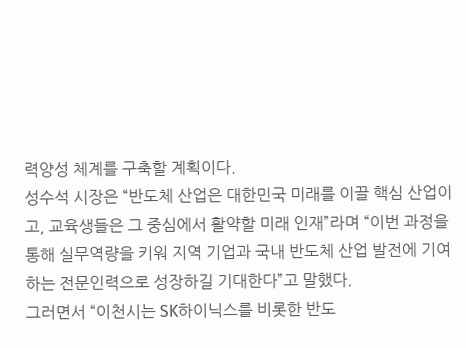력양성 체계를 구축할 계획이다.
성수석 시장은 “반도체 산업은 대한민국 미래를 이끌 핵심 산업이고, 교육생들은 그 중심에서 활약할 미래 인재”라며 “이번 과정을 통해 실무역량을 키워 지역 기업과 국내 반도체 산업 발전에 기여하는 전문인력으로 성장하길 기대한다”고 말했다.
그러면서 “이천시는 SK하이닉스를 비롯한 반도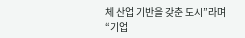체 산업 기반을 갖춘 도시”라며 “기업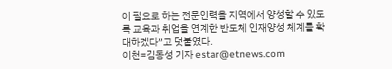이 필요로 하는 전문인력을 지역에서 양성할 수 있도록 교육과 취업을 연계한 반도체 인재양성 체계를 확대하겠다”고 덧붙였다.
이천=김동성 기자 estar@etnews.com